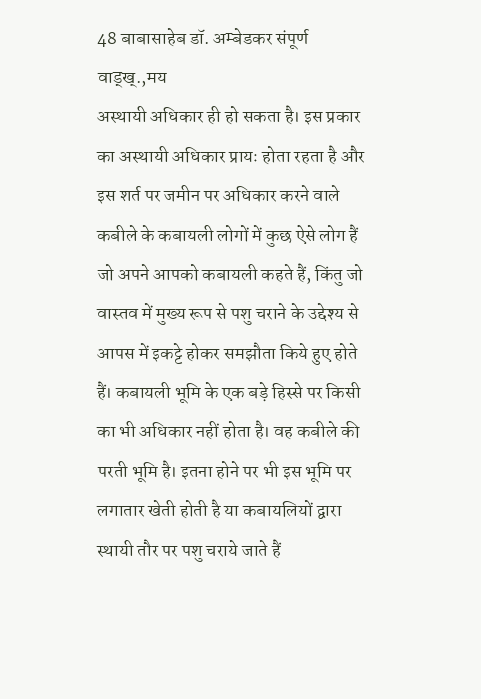48 बाबासाहेब डॉ. अम्बेडकर संपूर्ण वाड्ख्.,मय
अस्थायी अधिकार ही हो सकता है। इस प्रकार का अस्थायी अधिकार प्रायः होता रहता है और इस शर्त पर जमीन पर अधिकार करने वाले कबीले के कबायली लोगों में कुछ ऐसे लोग हैं जो अपने आपको कबायली कहते हैं, किंतु जो वास्तव में मुख्य रूप से पशु चराने के उद्देश्य से आपस में इकट्टे होकर समझौता किये हुए होते हैं। कबायली भूमि के एक बड़े हिस्से पर किसी का भी अधिकार नहीं होता है। वह कबीले की परती भूमि है। इतना होने पर भी इस भूमि पर लगातार खेती होती है या कबायलियों द्वारा स्थायी तौर पर पशु चराये जाते हैं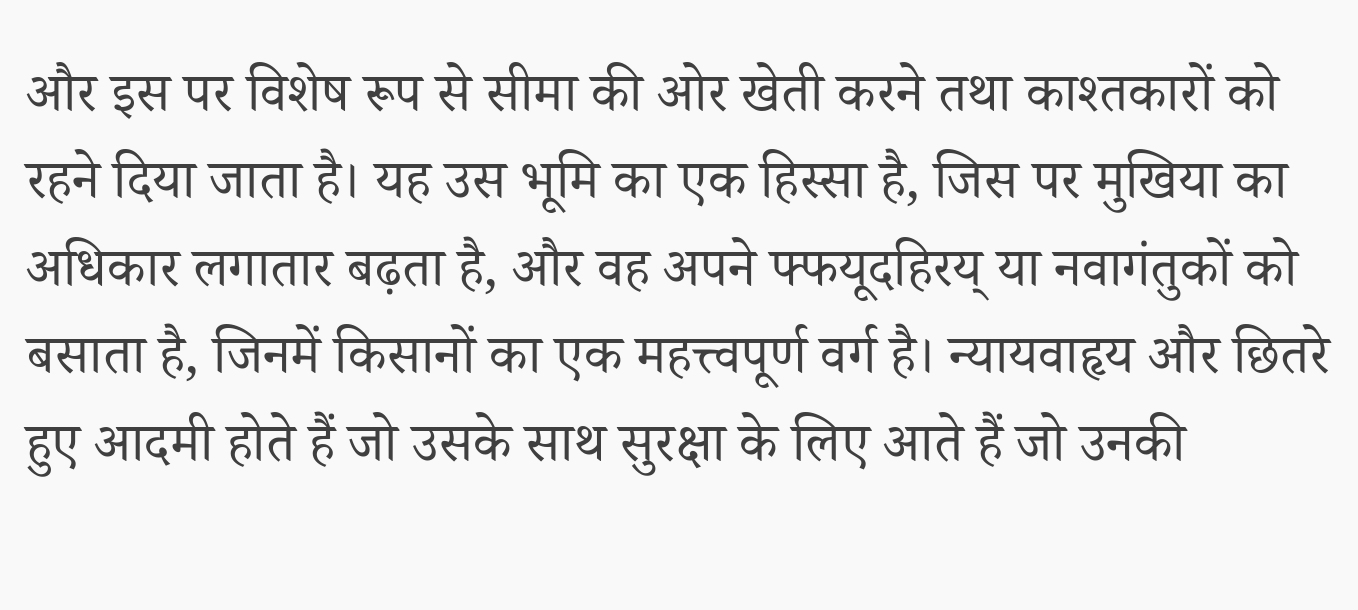और इस पर विशेष रूप से सीमा की ओर खेती करने तथा काश्तकारों को रहने दिया जाता है। यह उस भूमि का एक हिस्सा है, जिस पर मुखिया का अधिकार लगातार बढ़ता है, और वह अपने फ्फयूदहिरय् या नवागंतुकों को बसाता है, जिनमें किसानों का एक महत्त्वपूर्ण वर्ग है। न्यायवाहृय और छितरे हुए आदमी होते हैं जो उसके साथ सुरक्षा के लिए आते हैं जो उनकी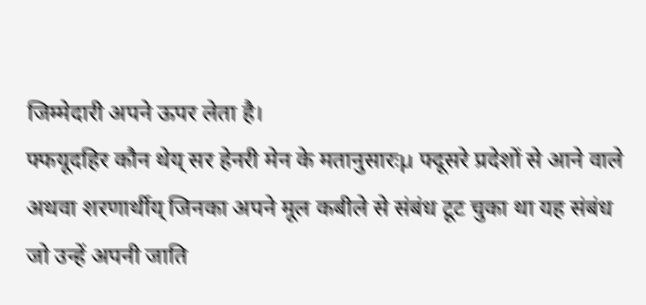जिम्मेदारी अपने ऊपर लेता है।
फ्फयूदहिर कौन थेय् सर हेनरी मेन के मतानुसारःµ फ्दूसरे प्रदेशों से आने वाले अथवा शरणार्थीय् जिनका अपने मूल कबीले से संबंध टूट चुका था यह संबंध जो उन्हें अपनी जाति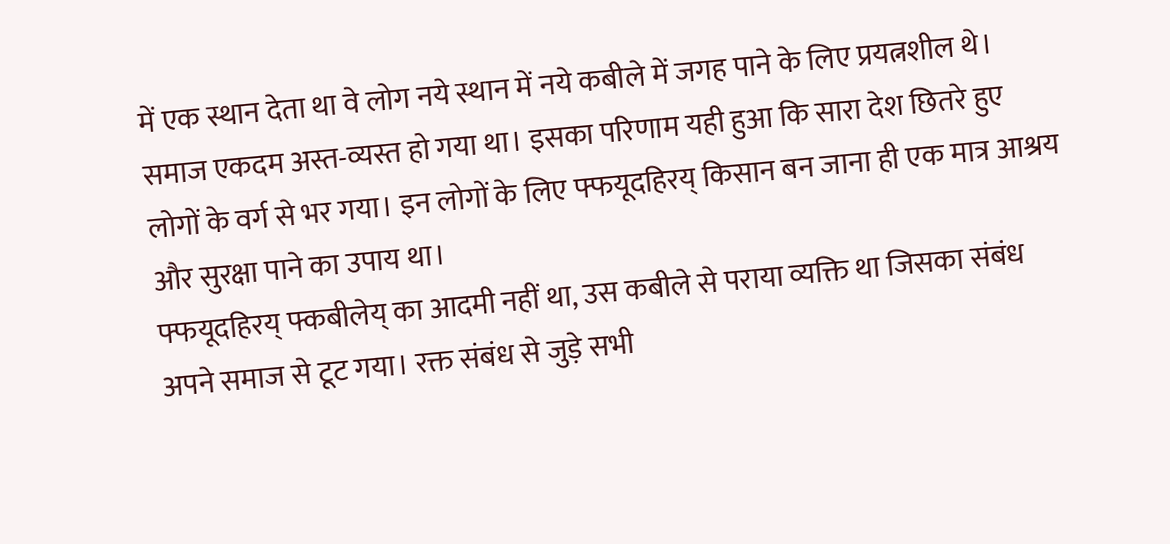में एक स्थान देता था वे लोग नये स्थान में नये कबीले में जगह पाने के लिए प्रयत्नशील थे। समाज एकदम अस्त-व्यस्त हो गया था। इसका परिणाम यही हुआ कि सारा देश छितरे हुए लोगों के वर्ग से भर गया। इन लोगों के लिए फ्फयूदहिरय् किसान बन जाना ही एक मात्र आश्रय और सुरक्षा पाने का उपाय था।
फ्फयूदहिरय् फ्कबीलेय् का आदमी नहीं था, उस कबीले से पराया व्यक्ति था जिसका संबंध अपने समाज से टूट गया। रक्त संबंध से जुड़े सभी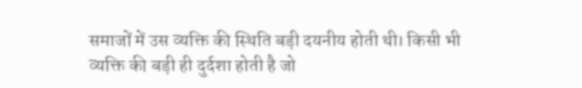समाजों में उस व्यक्ति की स्थिति बड़ी दयनीय होती थी। किसी भी व्यक्ति की बड़ी ही दुर्दशा होती है जो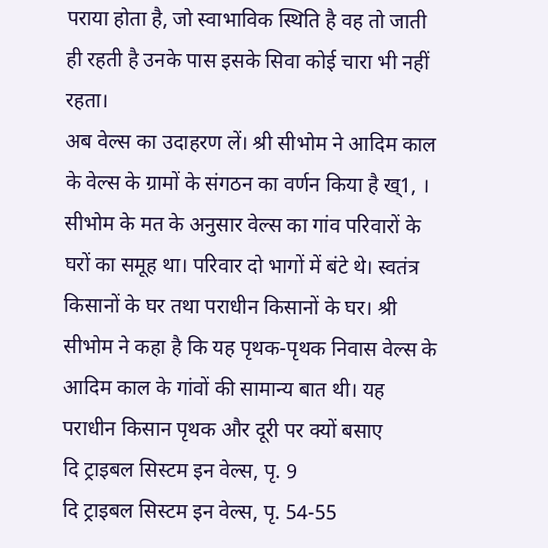पराया होता है, जो स्वाभाविक स्थिति है वह तो जाती ही रहती है उनके पास इसके सिवा कोई चारा भी नहीं रहता।
अब वेल्स का उदाहरण लें। श्री सीभोम ने आदिम काल के वेल्स के ग्रामों के संगठन का वर्णन किया है ख्1, । सीभोम के मत के अनुसार वेल्स का गांव परिवारों के घरों का समूह था। परिवार दो भागों में बंटे थे। स्वतंत्र किसानों के घर तथा पराधीन किसानों के घर। श्री सीभोम ने कहा है कि यह पृथक-पृथक निवास वेल्स के आदिम काल के गांवों की सामान्य बात थी। यह पराधीन किसान पृथक और दूरी पर क्यों बसाए
दि ट्राइबल सिस्टम इन वेल्स, पृ. 9
दि ट्राइबल सिस्टम इन वेल्स, पृ. 54-55